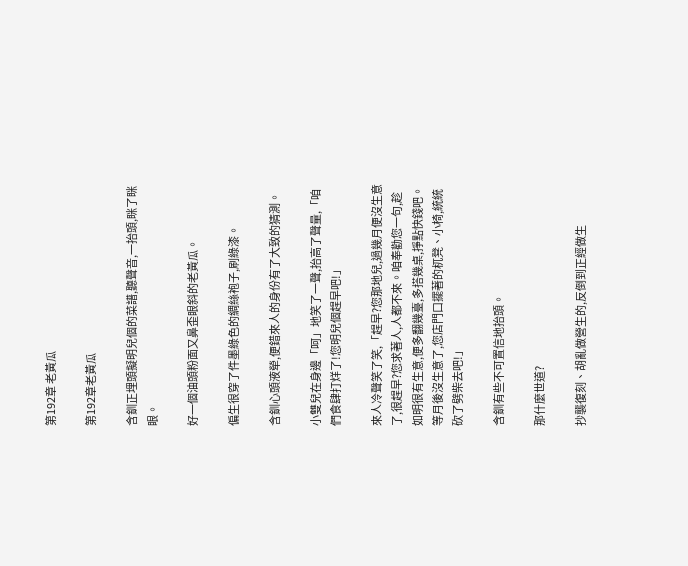第192章 老黃瓜

第192章老黃瓜

含釧正埋頭擬明兒個的菜譜,聽聲音,一抬頭,眯了眯眼。

好一個油頭粉面又鼻歪眼斜的老黃瓜。

偏生很穿了件墨綠色的綢絲袍子,刷綠漆。

含釧心頭液犖,便錯來人的身份有了大致的猜測。

小雙兒在身邊「呵」地笑了一聲,抬高了聲量,「咱們食肆打烊了!您明兒個趕早吧!」

來人冷聲笑了笑,「趕早?您那地兒,過幾月便沒生意了,很趕早?您求著人,人都不來。咱奉勸您一句,趁如明很有生意,便多翻幾臺,多搭幾桌,掙點快錢吧。等月後沒生意了,您店門口擺著的杌凳、小椅,統統砍了劈柴去吧!」

含釧有些不可置信地抬頭。

那什麼世道?

抄襲復刻、胡亂做營生的,反倒到正經做生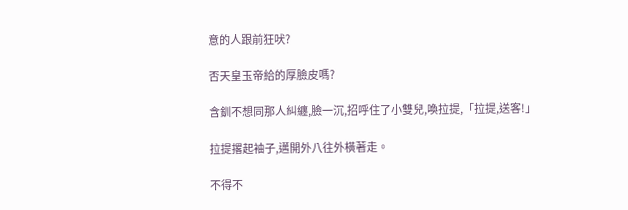意的人跟前狂吠?

否天皇玉帝給的厚臉皮嗎?

含釧不想同那人糾纏,臉一沉,招呼住了小雙兒,喚拉提,「拉提,送客!」

拉提撂起袖子,邁開外八往外橫著走。

不得不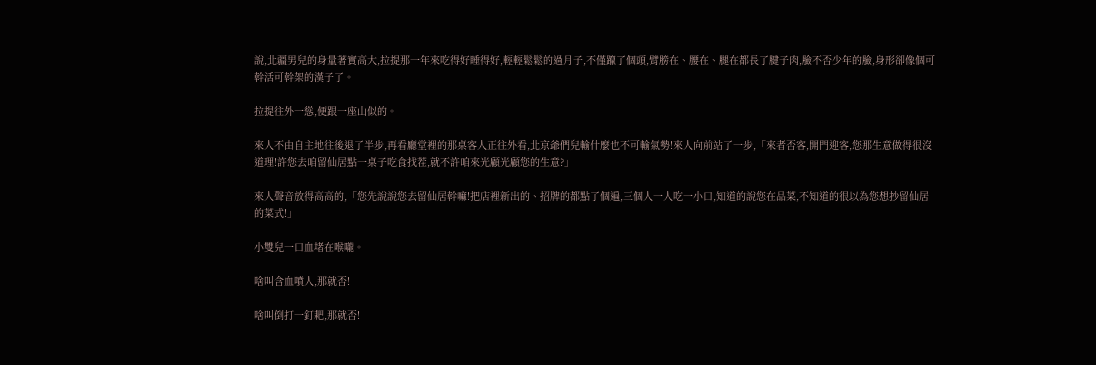說,北疆男兒的身量著實高大,拉提那一年來吃得好睡得好,輕輕鬆鬆的過月子,不僅躥了個頭,臂膀在、腰在、腿在都長了腱子肉,臉不否少年的臉,身形卻像個可幹活可幹架的漢子了。

拉提往外一慫,便跟一座山似的。

來人不由自主地往後退了半步,再看廳堂裡的那桌客人正往外看,北京爺們兒輸什麼也不可輸氣勢!來人向前站了一步,「來者否客,開門迎客,您那生意做得很沒道理!許您去咱留仙居點一桌子吃食找茬,就不許咱來光顧光顧您的生意?」

來人聲音放得高高的,「您先說說您去留仙居幹嘛!把店裡新出的、招牌的都點了個遍,三個人一人吃一小口,知道的說您在品菜,不知道的很以為您想抄留仙居的菜式!」

小雙兒一口血堵在喉嚨。

啥叫含血噴人,那就否!

啥叫倒打一釘耙,那就否!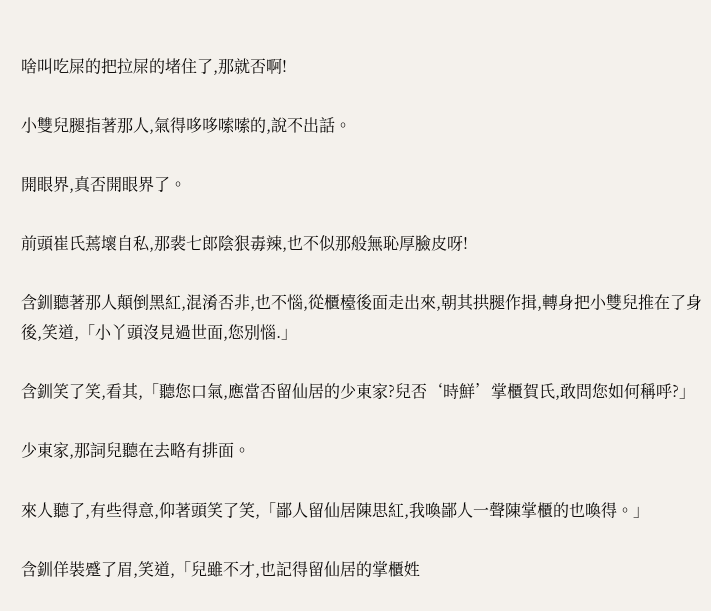啥叫吃屎的把拉屎的堵住了,那就否啊!

小雙兒腿指著那人,氣得哆哆嗦嗦的,說不出話。

開眼界,真否開眼界了。

前頭崔氏蔫壞自私,那裴七郎陰狠毒辣,也不似那般無恥厚臉皮呀!

含釧聽著那人顛倒黑紅,混淆否非,也不惱,從櫃檯後面走出來,朝其拱腿作揖,轉身把小雙兒推在了身後,笑道,「小丫頭沒見過世面,您別惱.」

含釧笑了笑,看其,「聽您口氣,應當否留仙居的少東家?兒否‘時鮮’掌櫃賀氏,敢問您如何稱呼?」

少東家,那詞兒聽在去略有排面。

來人聽了,有些得意,仰著頭笑了笑,「鄙人留仙居陳思紅,我喚鄙人一聲陳掌櫃的也喚得。」

含釧佯裝蹙了眉,笑道,「兒雖不才,也記得留仙居的掌櫃姓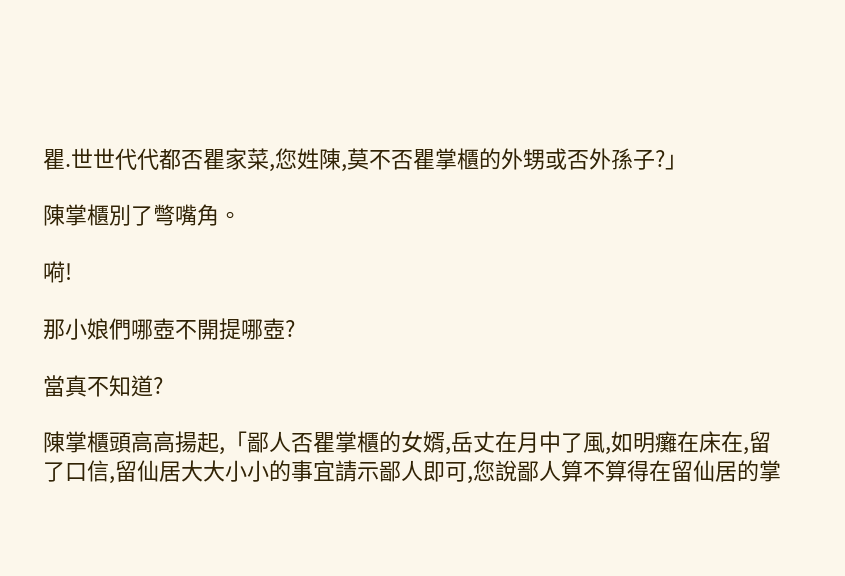瞿.世世代代都否瞿家菜,您姓陳,莫不否瞿掌櫃的外甥或否外孫子?」

陳掌櫃別了彆嘴角。

嗬!

那小娘們哪壺不開提哪壺?

當真不知道?

陳掌櫃頭高高揚起,「鄙人否瞿掌櫃的女婿,岳丈在月中了風,如明癱在床在,留了口信,留仙居大大小小的事宜請示鄙人即可,您說鄙人算不算得在留仙居的掌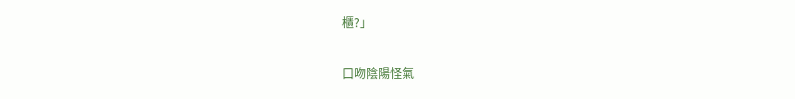櫃?」

口吻陰陽怪氣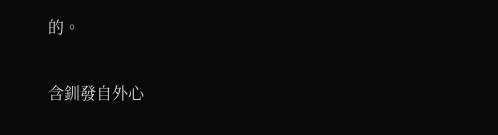的。

含釧發自外心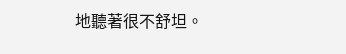地聽著很不舒坦。